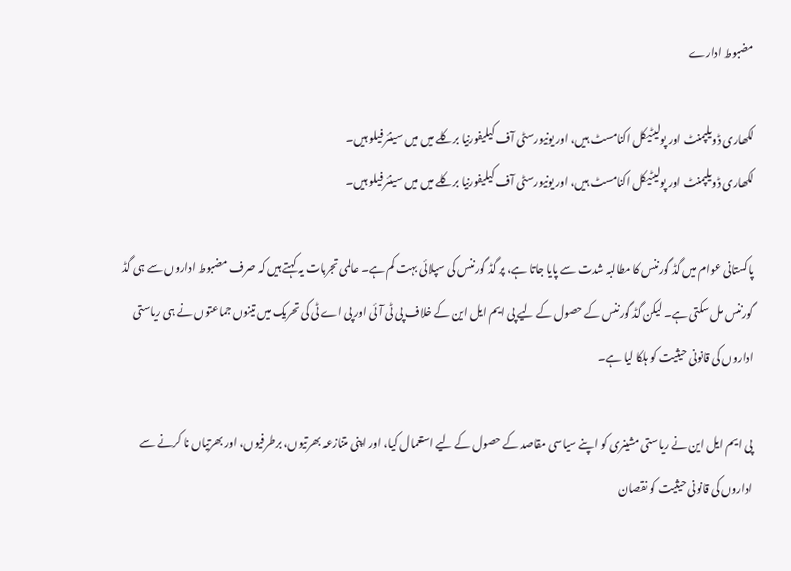مضبوط ادارے

لکھاری ڈویلپمنٹ اور پولیٹیکل اکنامسٹ ہیں، اور یونیورسٹی آف کیلیفورنیا برکلے میں میں سینئر فیلو ہیں۔
لکھاری ڈویلپمنٹ اور پولیٹیکل اکنامسٹ ہیں، اور یونیورسٹی آف کیلیفورنیا برکلے میں میں سینئر فیلو ہیں۔

پاکستانی عوام میں گڈ گورننس کا مطالبہ شدت سے پایا جاتا ہے، پر گڈ گورننس کی سپلائی بہت کم ہے۔ عالمی تجربات یہ کہتے ہیں کہ صرف مضبوط اداروں سے ہی گڈ گورننس مل سکتی ہے۔ لیکن گڈ گورننس کے حصول کے لیے پی ایم ایل این کے خلاف پی ٹی آئی اور پی اے ٹی کی تحریک میں تینوں جماعتوں نے ہی ریاستی اداروں کی قانونی حیثیت کو ہلکا لیا ہے۔

پی ایم ایل این نے ریاستی مشینری کو اپنے سیاسی مقاصد کے حصول کے لیے استعمال کیا، اور اپنی متنازعہ بھرتیوں، برطرفیوں، اور بھرتیاں نا کرنے سے اداروں کی قانونی حیثیت کو نقصان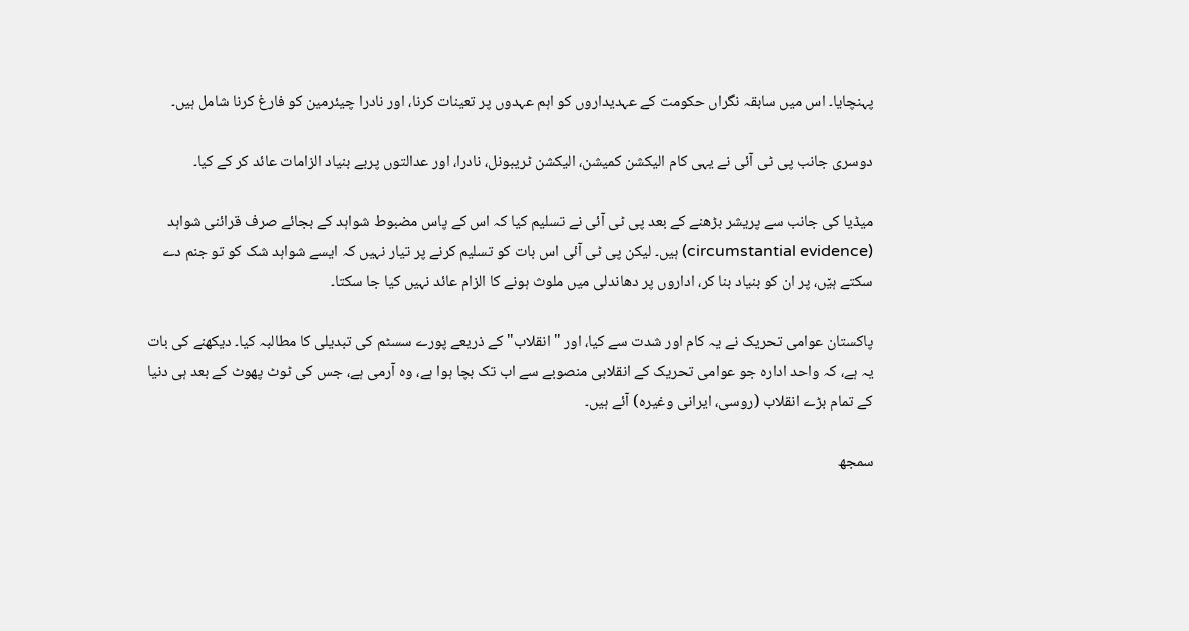پہنچایا۔ اس میں سابقہ نگراں حکومت کے عہدیداروں کو اہم عہدوں پر تعینات کرنا، اور نادرا چیئرمین کو فارغ کرنا شامل ہیں۔

دوسری جانب پی ٹی آئی نے یہی کام الیکشن کمیشن، الیکشن ٹریبونل، نادرا، اور عدالتوں پربے بنیاد الزامات عائد کر کے کیا۔

میڈیا کی جانب سے پریشر بڑھنے کے بعد پی ٹی آئی نے تسلیم کیا کہ اس کے پاس مضبوط شواہد کے بجائے صرف قرائنی شواہد (circumstantial evidence) ہیں۔ لیکن پی ٹی آئی اس بات کو تسلیم کرنے پر تیار نہیں کہ ایسے شواہد شک کو تو جنم دے سکتے ہی٘ں، پر ان کو بنیاد بنا کر، اداروں پر دھاندلی میں ملوث ہونے کا الزام عائد نہیں کیا جا سکتا۔

پاکستان عوامی تحریک نے یہ کام اور شدت سے کیا، اور "انقلاب" کے ذریعے پورے سسٹم کی تبدیلی کا مطالبہ کیا۔ دیکھنے کی بات یہ ہے، کہ واحد ادارہ جو عوامی تحریک کے انقلابی منصوبے سے اب تک بچا ہوا ہے، وہ آرمی ہے، جس کی ٹوٹ پھوٹ کے بعد ہی دنیا کے تمام بڑے انقلاب (روسی، ایرانی وغیرہ) آئے ہیں۔

سمجھ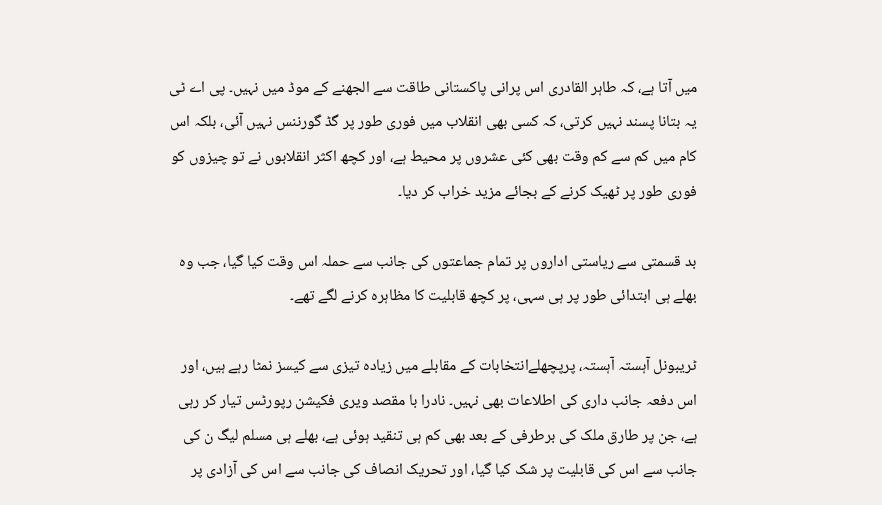میں آتا ہے، کہ طاہر القادری اس پرانی پاکستانی طاقت سے الجھنے کے موڈ میں نہیں۔ پی اے ٹی یہ بتانا پسند نہیں کرتی، کہ کسی بھی انقلاب میں فوری طور پر گڈ گورننس نہیں آئی، بلکہ اس کام میں کم سے کم وقت بھی کئی عشروں پر محیط ہے، اور کچھ اکثر انقلابوں نے تو چیزوں کو فوری طور پر ٹھیک کرنے کے بجائے مزید خراب کر دیا۔

بد قسمتی سے ریاستی اداروں پر تمام جماعتوں کی جانب سے حملہ اس وقت کیا گیا، جب وہ بھلے ہی ابتدائی طور پر ہی سہی، پر کچھ قابلیت کا مظاہرہ کرنے لگے تھے۔

ٹریبونل آہستہ آہستہ، پرپچھلےانتخابات کے مقابلے میں زیادہ تیزی سے کیسز نمٹا رہے ہیں، اور اس دفعہ جانب داری کی اطلاعات بھی نہیں۔ نادرا با مقصد ویری فکیشن رپورٹس تیار کر رہی ہے، جن پر طارق ملک کی برطرفی کے بعد بھی کم ہی تنقید ہوئی ہے، بھلے ہی مسلم لیگ ن کی جانب سے اس کی قابلیت پر شک کیا گیا، اور تحریک انصاف کی جانب سے اس کی آزادی پر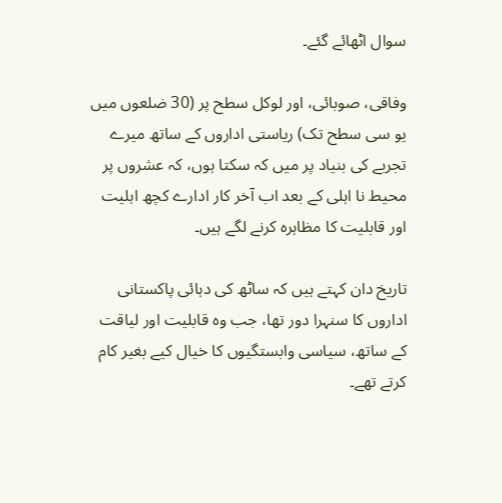سوال اٹھائے گئے۔

وفاقی، صوبائی، اور لوکل سطح پر (30 ضلعوں میں یو سی سطح تک) ریاستی اداروں کے ساتھ میرے تجربے کی بنیاد پر میں کہ سکتا ہوں، کہ عشروں پر محیط نا اہلی کے بعد اب آخر کار ادارے کچھ اہلیت اور قابلیت کا مظاہرہ کرنے لگے ہیں۔

تاریخ دان کہتے ہیں کہ ساٹھ کی دہائی پاکستانی اداروں کا سنہرا دور تھا، جب وہ قابلیت اور لیاقت کے ساتھ، سیاسی وابستگیوں کا خیال کیے بغیر کام کرتے تھے۔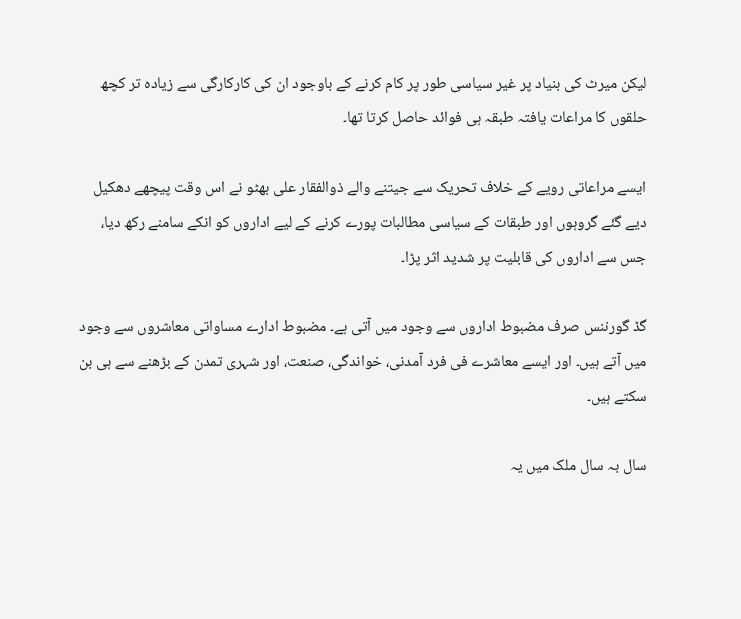لیکن میرٹ کی بنیاد پر غیر سیاسی طور پر کام کرنے کے باوجود ان کی کارکارگی سے زیادہ تر کچھ حلقوں کا مراعات یافتہ طبقہ ہی فوائد حاصل کرتا تھا۔

ایسے مراعاتی رویے کے خلاف تحریک سے جیتنے والے ذوالفقار علی بھٹو نے اس وقت پیچھے دھکیل دیے گئے گروہوں اور طبقات کے سیاسی مطالبات پورے کرنے کے لیے اداروں کو انکے سامنے رکھ دیا، جس سے اداروں کی قابلیت پر شدید اثر پڑا۔

گڈ گورننس صرف مضبوط اداروں سے وجود میں آتی ہے۔ مضبوط ادارے مساواتی معاشروں سے وجود میں آتے ہیں۔ اور ایسے معاشرے فی فرد آمدنی، خواندگی، صنعت، اور شہری تمدن کے بڑھنے سے ہی بن سکتے ہیں۔

سال بہ سال ملک میں یہ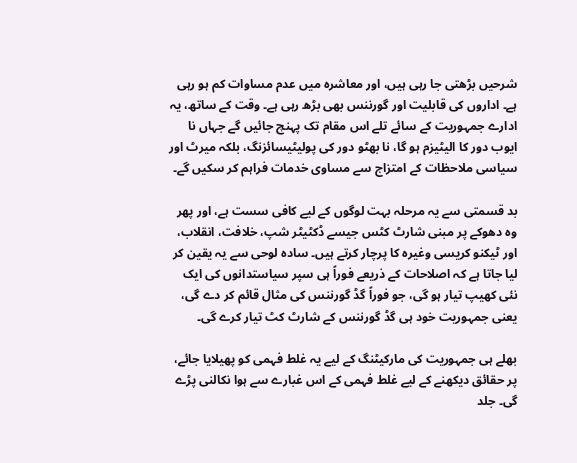شرحیں بڑھتی جا رہی ہیں، اور معاشرہ میں عدم مساوات کم ہو رہی ہے۔ اداروں کی قابلیت اور گورننس بھی بڑھ رہی ہے۔ وقت کے ساتھ، یہ ادارے جمہوریت کے سائے تلے اس مقام تک پہنچ جائیں گے جہاں نا ایوب دور کا الیٹیزم ہو گا، نا بھٹو دور کی پولیٹیسائزنگ، بلکہ میرٹ اور سیاسی ملاحظات کے امتزاج سے مساوی خدمات فراہم کر سکیں گے۔

بد قسمتی سے یہ مرحلہ بہت لوگوں کے لیے کافی سست ہے، اور پھر وہ دھوکے پر مبنی شارٹ کٹس جیسے ڈکٹیٹر شپ، خلافت، انقلاب، اور ٹیکنو کریسی وغیرہ کا پرچار کرتے ہیں۔ سادہ لوحی سے یہ یقین کر لیا جاتا ہے کہ اصلاحات کے ذریعے فوراً ہی سپر سیاستدانوں کی ایک نئی کھیپ تیار ہو گی، جو فوراً گڈ گورننس کی مثال قائم کر دے گی، یعنی جمہوریت خود ہی گڈ گورننس کے شارٹ کٹ تیار کرے گی۔

بھلے ہی جمہوریت کی مارکیٹنگ کے لیے یہ غلط فہمی کو پھیلایا جائے، پر حقائق دیکھنے کے لیے غلط فہمی کے اس غبارے سے ہوا نکالنی پڑے گی۔ جلد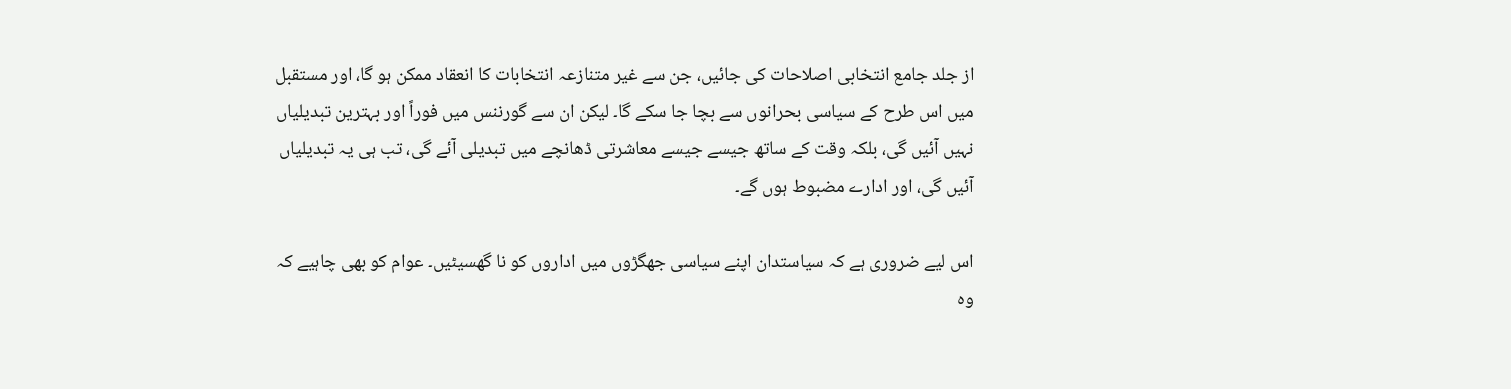از جلد جامع انتخابی اصلاحات کی جائیں، جن سے غیر متنازعہ انتخابات کا انعقاد ممکن ہو گا، اور مستقبل میں اس طرح کے سیاسی بحرانوں سے بچا جا سکے گا۔ لیکن ان سے گورننس میں فوراً اور بہترین تبدیلیاں نہیں آئیں گی، بلکہ وقت کے ساتھ جیسے جیسے معاشرتی ڈھانچے میں تبدیلی آئے گی، تب ہی یہ تبدیلیاں آئیں گی، اور ادارے مضبوط ہوں گے۔

اس لیے ضروری ہے کہ سیاستدان اپنے سیاسی جھگڑوں میں اداروں کو نا گھسیٹیں۔ عوام کو بھی چاہیے کہ وہ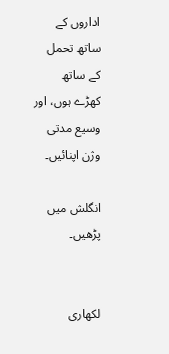اداروں کے ساتھ تحمل کے ساتھ کھڑے ہوں، اور وسیع مدتی وژن اپنائیں۔

انگلش میں پڑھیں۔


لکھاری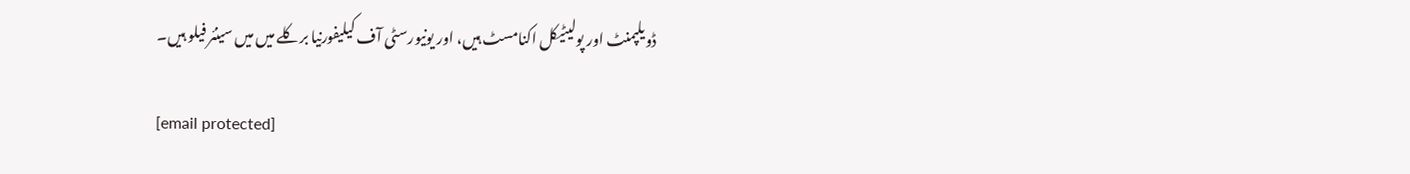ڈویلپمنٹ اور پولیٹیکل اکنامسٹ ہیں، اور یونیورسٹی آف کیلیفورنیا برکلے میں میں سینئر فیلو ہیں۔

[email protected]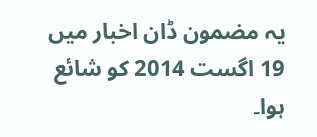یہ مضمون ڈان اخبار میں 19 اگست 2014 کو شائع ہوا۔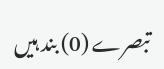تبصرے (0) بند ہیں